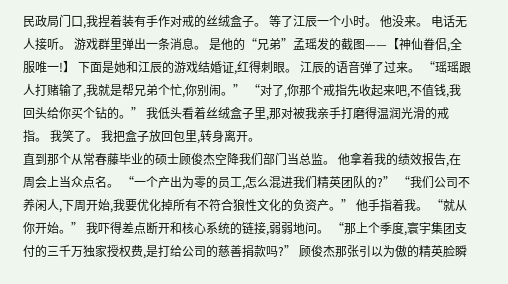民政局门口,我捏着装有手作对戒的丝绒盒子。 等了江辰一个小时。 他没来。 电话无人接听。 游戏群里弹出一条消息。 是他的“兄弟”孟瑶发的截图——【神仙眷侣,全服唯一!】 下面是她和江辰的游戏结婚证,红得刺眼。 江辰的语音弹了过来。 “瑶瑶跟人打赌输了,我就是帮兄弟个忙,你别闹。” “对了,你那个戒指先收起来吧,不值钱,我回头给你买个钻的。” 我低头看着丝绒盒子里,那对被我亲手打磨得温润光滑的戒指。 我笑了。 我把盒子放回包里,转身离开。
直到那个从常春藤毕业的硕士顾俊杰空降我们部门当总监。 他拿着我的绩效报告,在周会上当众点名。 “一个产出为零的员工,怎么混进我们精英团队的?” “我们公司不养闲人,下周开始,我要优化掉所有不符合狼性文化的负资产。” 他手指着我。 “就从你开始。” 我吓得差点断开和核心系统的链接,弱弱地问。 “那上个季度,寰宇集团支付的三千万独家授权费,是打给公司的慈善捐款吗?” 顾俊杰那张引以为傲的精英脸瞬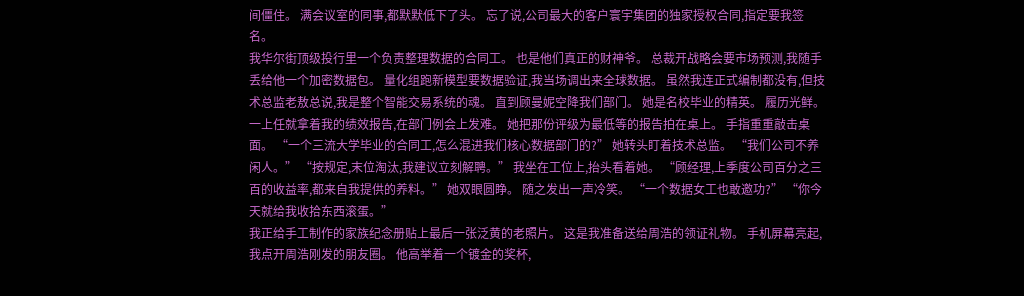间僵住。 满会议室的同事,都默默低下了头。 忘了说,公司最大的客户寰宇集团的独家授权合同,指定要我签名。
我华尔街顶级投行里一个负责整理数据的合同工。 也是他们真正的财神爷。 总裁开战略会要市场预测,我随手丢给他一个加密数据包。 量化组跑新模型要数据验证,我当场调出来全球数据。 虽然我连正式编制都没有,但技术总监老敖总说,我是整个智能交易系统的魂。 直到顾曼妮空降我们部门。 她是名校毕业的精英。 履历光鲜。 一上任就拿着我的绩效报告,在部门例会上发难。 她把那份评级为最低等的报告拍在桌上。 手指重重敲击桌面。 “一个三流大学毕业的合同工,怎么混进我们核心数据部门的?” 她转头盯着技术总监。 “我们公司不养闲人。” “按规定,末位淘汰,我建议立刻解聘。” 我坐在工位上,抬头看着她。 “顾经理,上季度公司百分之三百的收益率,都来自我提供的养料。” 她双眼圆睁。 随之发出一声冷笑。 “一个数据女工也敢邀功?” “你今天就给我收拾东西滚蛋。”
我正给手工制作的家族纪念册贴上最后一张泛黄的老照片。 这是我准备送给周浩的领证礼物。 手机屏幕亮起,我点开周浩刚发的朋友圈。 他高举着一个镀金的奖杯,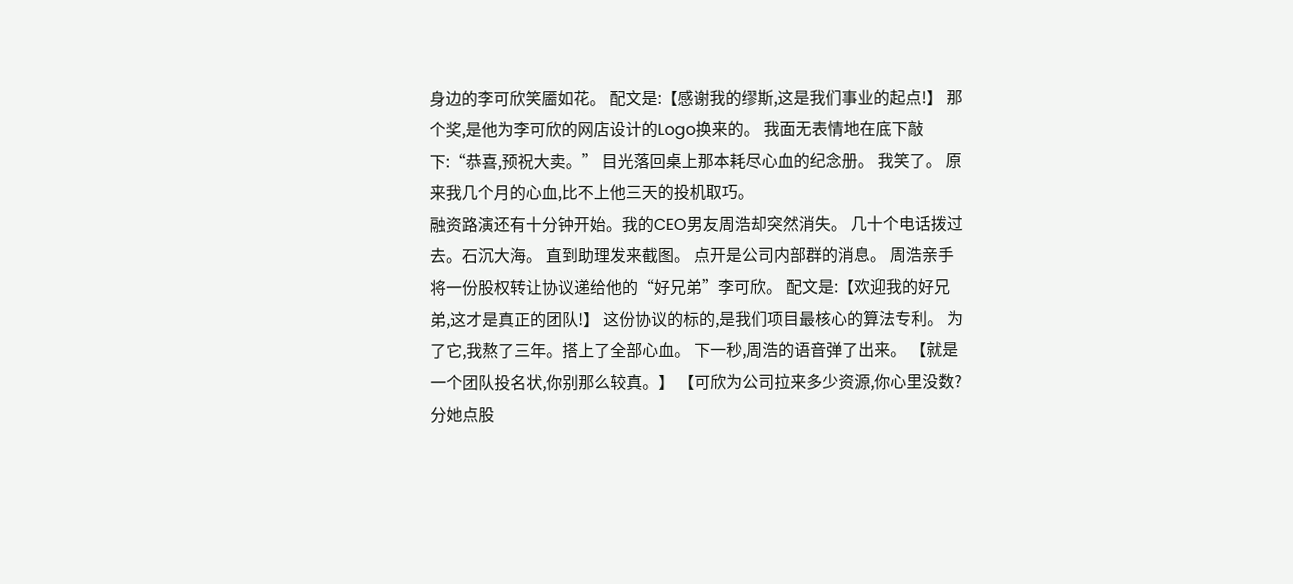身边的李可欣笑靥如花。 配文是:【感谢我的缪斯,这是我们事业的起点!】 那个奖,是他为李可欣的网店设计的Logo换来的。 我面无表情地在底下敲下:“恭喜,预祝大卖。” 目光落回桌上那本耗尽心血的纪念册。 我笑了。 原来我几个月的心血,比不上他三天的投机取巧。
融资路演还有十分钟开始。我的CEO男友周浩却突然消失。 几十个电话拨过去。石沉大海。 直到助理发来截图。 点开是公司内部群的消息。 周浩亲手将一份股权转让协议递给他的“好兄弟”李可欣。 配文是:【欢迎我的好兄弟,这才是真正的团队!】 这份协议的标的,是我们项目最核心的算法专利。 为了它,我熬了三年。搭上了全部心血。 下一秒,周浩的语音弹了出来。 【就是一个团队投名状,你别那么较真。】 【可欣为公司拉来多少资源,你心里没数?分她点股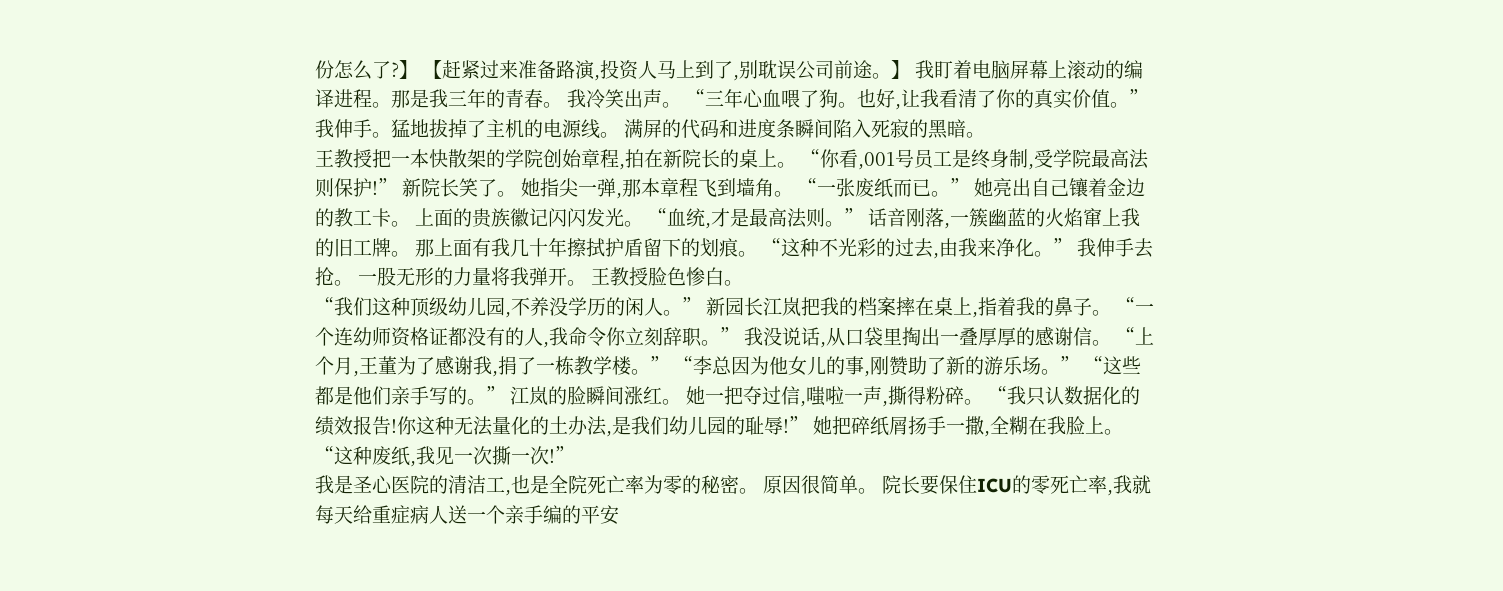份怎么了?】 【赶紧过来准备路演,投资人马上到了,别耽误公司前途。】 我盯着电脑屏幕上滚动的编译进程。那是我三年的青春。 我冷笑出声。 “三年心血喂了狗。也好,让我看清了你的真实价值。” 我伸手。猛地拔掉了主机的电源线。 满屏的代码和进度条瞬间陷入死寂的黑暗。
王教授把一本快散架的学院创始章程,拍在新院长的桌上。 “你看,001号员工是终身制,受学院最高法则保护!” 新院长笑了。 她指尖一弹,那本章程飞到墙角。 “一张废纸而已。” 她亮出自己镶着金边的教工卡。 上面的贵族徽记闪闪发光。 “血统,才是最高法则。” 话音刚落,一簇幽蓝的火焰窜上我的旧工牌。 那上面有我几十年擦拭护盾留下的划痕。 “这种不光彩的过去,由我来净化。” 我伸手去抢。 一股无形的力量将我弹开。 王教授脸色惨白。
“我们这种顶级幼儿园,不养没学历的闲人。” 新园长江岚把我的档案摔在桌上,指着我的鼻子。 “一个连幼师资格证都没有的人,我命令你立刻辞职。” 我没说话,从口袋里掏出一叠厚厚的感谢信。 “上个月,王董为了感谢我,捐了一栋教学楼。” “李总因为他女儿的事,刚赞助了新的游乐场。” “这些都是他们亲手写的。” 江岚的脸瞬间涨红。 她一把夺过信,嗤啦一声,撕得粉碎。 “我只认数据化的绩效报告!你这种无法量化的土办法,是我们幼儿园的耻辱!” 她把碎纸屑扬手一撒,全糊在我脸上。 “这种废纸,我见一次撕一次!”
我是圣心医院的清洁工,也是全院死亡率为零的秘密。 原因很简单。 院长要保住ICU的零死亡率,我就每天给重症病人送一个亲手编的平安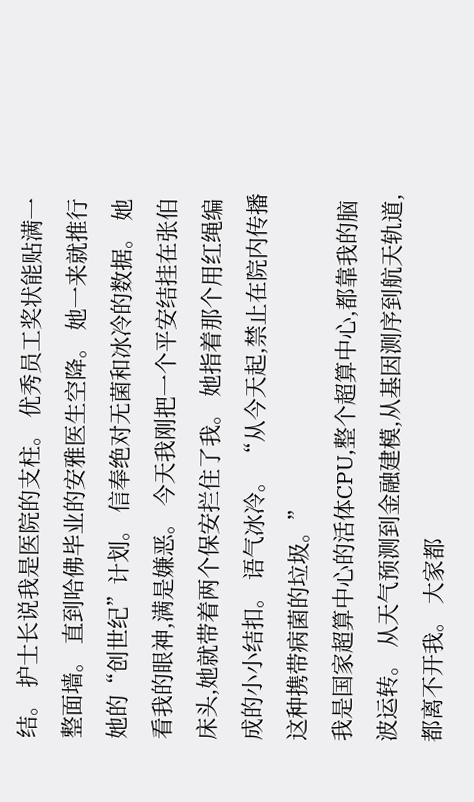结。 护士长说我是医院的支柱。 优秀员工奖状能贴满一整面墙。 直到哈佛毕业的安雅医生空降。 她一来就推行她的“创世纪”计划。 信奉绝对无菌和冰冷的数据。 她看我的眼神,满是嫌恶。 今天我刚把一个平安结挂在张伯床头,她就带着两个保安拦住了我。 她指着那个用红绳编成的小小结扣。 语气冰冷。 “从今天起,禁止在院内传播这种携带病菌的垃圾。”
我是国家超算中心的活体CPU,整个超算中心,都靠我的脑波运转。 从天气预测到金融建模,从基因测序到航天轨道,都离不开我。 大家都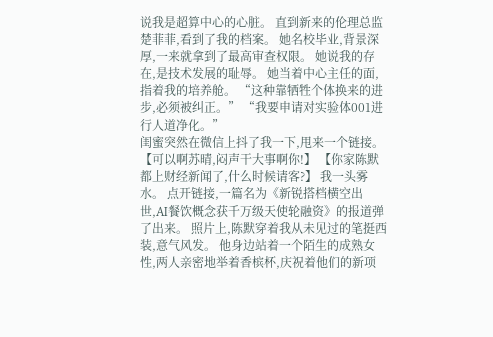说我是超算中心的心脏。 直到新来的伦理总监楚菲菲,看到了我的档案。 她名校毕业,背景深厚,一来就拿到了最高审查权限。 她说我的存在,是技术发展的耻辱。 她当着中心主任的面,指着我的培养舱。 “这种靠牺牲个体换来的进步,必须被纠正。” “我要申请对实验体001进行人道净化。”
闺蜜突然在微信上抖了我一下,甩来一个链接。 【可以啊苏晴,闷声干大事啊你!】 【你家陈默都上财经新闻了,什么时候请客?】 我一头雾水。 点开链接,一篇名为《新锐搭档横空出世,AI餐饮概念获千万级天使轮融资》的报道弹了出来。 照片上,陈默穿着我从未见过的笔挺西装,意气风发。 他身边站着一个陌生的成熟女性,两人亲密地举着香槟杯,庆祝着他们的新项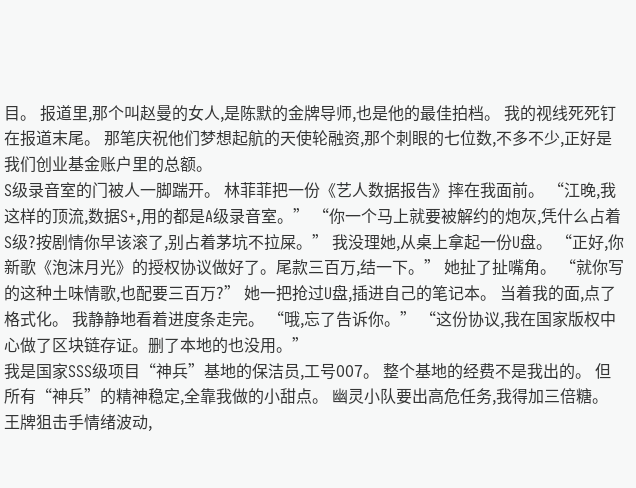目。 报道里,那个叫赵曼的女人,是陈默的金牌导师,也是他的最佳拍档。 我的视线死死钉在报道末尾。 那笔庆祝他们梦想起航的天使轮融资,那个刺眼的七位数,不多不少,正好是我们创业基金账户里的总额。
S级录音室的门被人一脚踹开。 林菲菲把一份《艺人数据报告》摔在我面前。 “江晚,我这样的顶流,数据S+,用的都是A级录音室。” “你一个马上就要被解约的炮灰,凭什么占着S级?按剧情你早该滚了,别占着茅坑不拉屎。” 我没理她,从桌上拿起一份U盘。 “正好,你新歌《泡沫月光》的授权协议做好了。尾款三百万,结一下。” 她扯了扯嘴角。 “就你写的这种土味情歌,也配要三百万?” 她一把抢过U盘,插进自己的笔记本。 当着我的面,点了格式化。 我静静地看着进度条走完。 “哦,忘了告诉你。” “这份协议,我在国家版权中心做了区块链存证。删了本地的也没用。”
我是国家SSS级项目“神兵”基地的保洁员,工号007。 整个基地的经费不是我出的。 但所有“神兵”的精神稳定,全靠我做的小甜点。 幽灵小队要出高危任务,我得加三倍糖。 王牌狙击手情绪波动,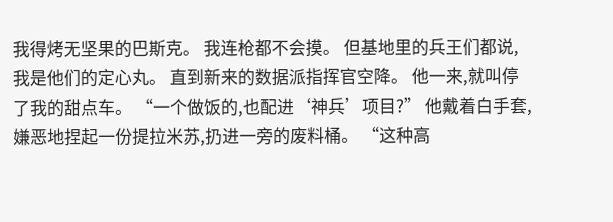我得烤无坚果的巴斯克。 我连枪都不会摸。 但基地里的兵王们都说,我是他们的定心丸。 直到新来的数据派指挥官空降。 他一来,就叫停了我的甜点车。 “一个做饭的,也配进‘神兵’项目?” 他戴着白手套,嫌恶地捏起一份提拉米苏,扔进一旁的废料桶。 “这种高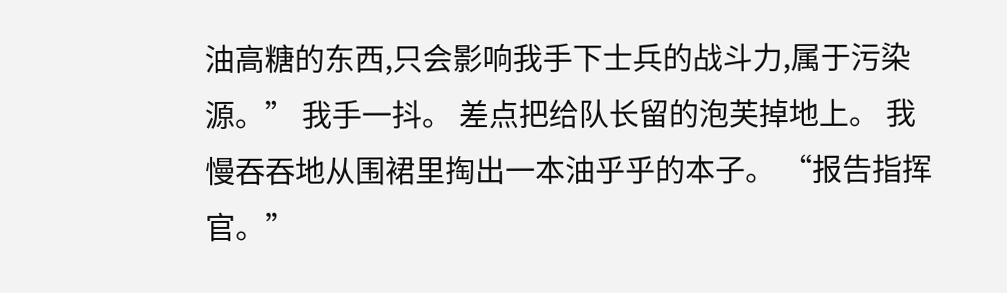油高糖的东西,只会影响我手下士兵的战斗力,属于污染源。” 我手一抖。 差点把给队长留的泡芙掉地上。 我慢吞吞地从围裙里掏出一本油乎乎的本子。 “报告指挥官。”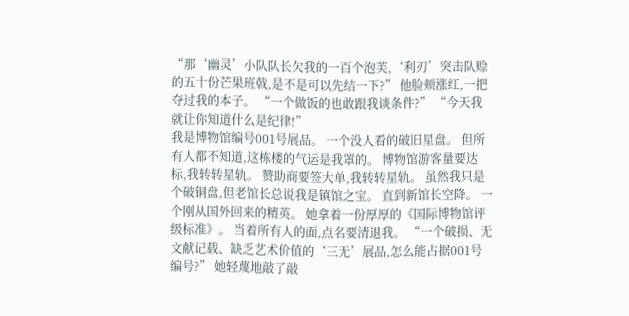“那‘幽灵’小队队长欠我的一百个泡芙,‘利刃’突击队赊的五十份芒果班戟,是不是可以先结一下?” 他脸颊涨红,一把夺过我的本子。 “一个做饭的也敢跟我谈条件?” “今天我就让你知道什么是纪律!”
我是博物馆编号001号展品。 一个没人看的破旧星盘。 但所有人都不知道,这栋楼的气运是我罩的。 博物馆游客量要达标,我转转星轨。 赞助商要签大单,我转转星轨。 虽然我只是个破铜盘,但老馆长总说我是镇馆之宝。 直到新馆长空降。 一个刚从国外回来的精英。 她拿着一份厚厚的《国际博物馆评级标准》。 当着所有人的面,点名要清退我。 “一个破损、无文献记载、缺乏艺术价值的‘三无’展品,怎么能占据001号编号?” 她轻蔑地敲了敲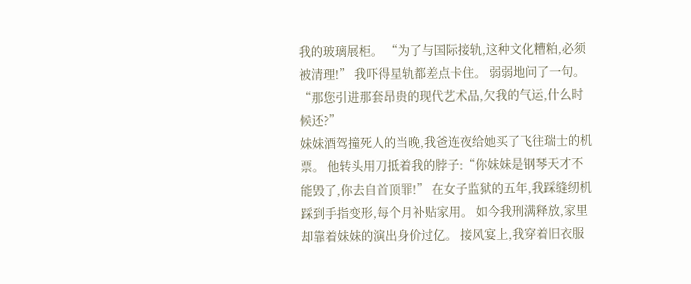我的玻璃展柜。 “为了与国际接轨,这种文化糟粕,必须被清理!” 我吓得星轨都差点卡住。 弱弱地问了一句。 “那您引进那套昂贵的现代艺术品,欠我的气运,什么时候还?”
妹妹酒驾撞死人的当晚,我爸连夜给她买了飞往瑞士的机票。 他转头用刀抵着我的脖子:“你妹妹是钢琴天才不能毁了,你去自首顶罪!” 在女子监狱的五年,我踩缝纫机踩到手指变形,每个月补贴家用。 如今我刑满释放,家里却靠着妹妹的演出身价过亿。 接风宴上,我穿着旧衣服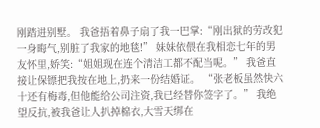刚踏进别墅。 我爸捂着鼻子扇了我一巴掌:“刚出狱的劳改犯一身晦气,别脏了我家的地毯!” 妹妹依偎在我相恋七年的男友怀里,娇笑:“姐姐现在连个清洁工都不配当呢。” 我爸直接让保镖把我按在地上,扔来一份结婚证。 “张老板虽然快六十还有梅毒,但他能给公司注资,我已经替你签字了。” 我绝望反抗,被我爸让人扒掉棉衣,大雪天绑在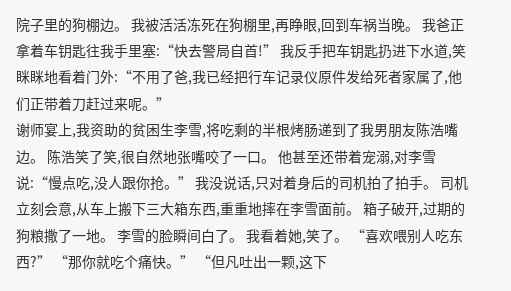院子里的狗棚边。 我被活活冻死在狗棚里,再睁眼,回到车祸当晚。 我爸正拿着车钥匙往我手里塞:“快去警局自首!” 我反手把车钥匙扔进下水道,笑眯眯地看着门外:“不用了爸,我已经把行车记录仪原件发给死者家属了,他们正带着刀赶过来呢。”
谢师宴上,我资助的贫困生李雪,将吃剩的半根烤肠递到了我男朋友陈浩嘴边。 陈浩笑了笑,很自然地张嘴咬了一口。 他甚至还带着宠溺,对李雪说:“慢点吃,没人跟你抢。” 我没说话,只对着身后的司机拍了拍手。 司机立刻会意,从车上搬下三大箱东西,重重地摔在李雪面前。 箱子破开,过期的狗粮撒了一地。 李雪的脸瞬间白了。 我看着她,笑了。 “喜欢喂别人吃东西?” “那你就吃个痛快。” “但凡吐出一颗,这下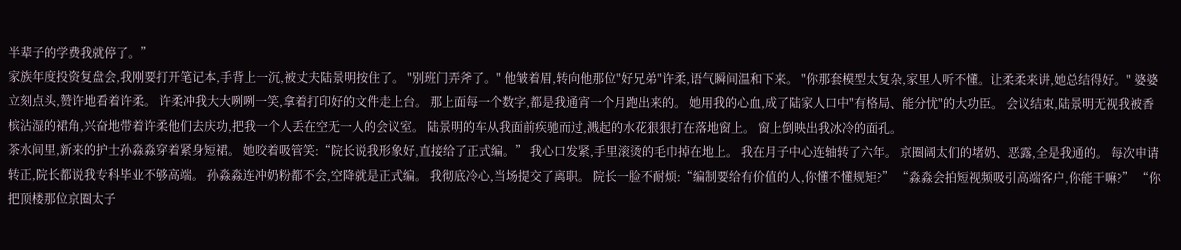半辈子的学费我就停了。”
家族年度投资复盘会,我刚要打开笔记本,手背上一沉,被丈夫陆景明按住了。 "别班门弄斧了。" 他皱着眉,转向他那位"好兄弟"许柔,语气瞬间温和下来。 "你那套模型太复杂,家里人听不懂。让柔柔来讲,她总结得好。" 婆婆立刻点头,赞许地看着许柔。 许柔冲我大大咧咧一笑,拿着打印好的文件走上台。 那上面每一个数字,都是我通宵一个月跑出来的。 她用我的心血,成了陆家人口中"有格局、能分忧"的大功臣。 会议结束,陆景明无视我被香槟沾湿的裙角,兴奋地带着许柔他们去庆功,把我一个人丢在空无一人的会议室。 陆景明的车从我面前疾驰而过,溅起的水花狠狠打在落地窗上。 窗上倒映出我冰冷的面孔。
茶水间里,新来的护士孙淼淼穿着紧身短裙。 她咬着吸管笑:“院长说我形象好,直接给了正式编。” 我心口发紧,手里滚烫的毛巾掉在地上。 我在月子中心连轴转了六年。 京圈阔太们的堵奶、恶露,全是我通的。 每次申请转正,院长都说我专科毕业不够高端。 孙淼淼连冲奶粉都不会,空降就是正式编。 我彻底冷心,当场提交了离职。 院长一脸不耐烦:“编制要给有价值的人,你懂不懂规矩?” “淼淼会拍短视频吸引高端客户,你能干嘛?” “你把顶楼那位京圈太子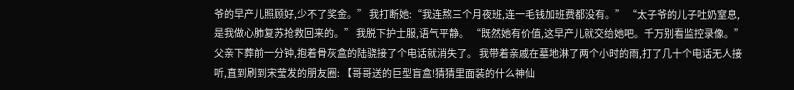爷的早产儿照顾好,少不了奖金。” 我打断她:“我连熬三个月夜班,连一毛钱加班费都没有。” “太子爷的儿子吐奶窒息,是我做心肺复苏抢救回来的。” 我脱下护士服,语气平静。 “既然她有价值,这早产儿就交给她吧。千万别看监控录像。”
父亲下葬前一分钟,抱着骨灰盒的陆骁接了个电话就消失了。 我带着亲戚在墓地淋了两个小时的雨,打了几十个电话无人接听,直到刷到宋莹发的朋友圈: 【哥哥送的巨型盲盒!猜猜里面装的什么神仙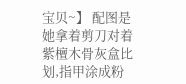宝贝~】 配图是她拿着剪刀对着紫檀木骨灰盒比划,指甲涂成粉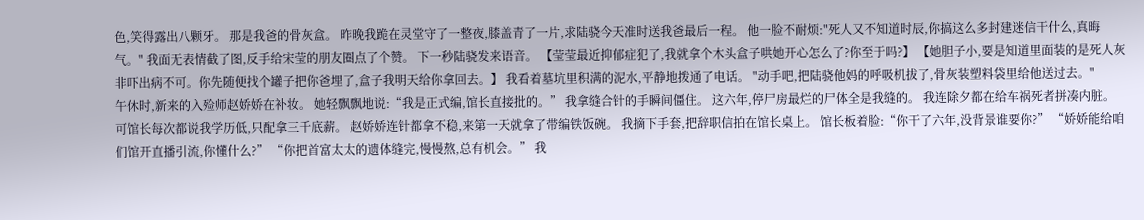色,笑得露出八颗牙。 那是我爸的骨灰盒。 昨晚我跪在灵堂守了一整夜,膝盖青了一片,求陆骁今天准时送我爸最后一程。 他一脸不耐烦:"死人又不知道时辰,你搞这么多封建迷信干什么,真晦气。" 我面无表情截了图,反手给宋莹的朋友圈点了个赞。 下一秒陆骁发来语音。 【莹莹最近抑郁症犯了,我就拿个木头盒子哄她开心怎么了?你至于吗?】 【她胆子小,要是知道里面装的是死人灰非吓出病不可。你先随便找个罐子把你爸埋了,盒子我明天给你拿回去。】 我看着墓坑里积满的泥水,平静地拨通了电话。 "动手吧,把陆骁他妈的呼吸机拔了,骨灰装塑料袋里给他送过去。"
午休时,新来的入殓师赵娇娇在补妆。 她轻飘飘地说:“我是正式编,馆长直接批的。” 我拿缝合针的手瞬间僵住。 这六年,停尸房最烂的尸体全是我缝的。 我连除夕都在给车祸死者拼凑内脏。 可馆长每次都说我学历低,只配拿三千底薪。 赵娇娇连针都拿不稳,来第一天就拿了带编铁饭碗。 我摘下手套,把辞职信拍在馆长桌上。 馆长板着脸:“你干了六年,没背景谁要你?” “娇娇能给咱们馆开直播引流,你懂什么?” “你把首富太太的遗体缝完,慢慢熬,总有机会。” 我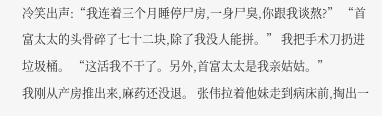冷笑出声:“我连着三个月睡停尸房,一身尸臭,你跟我谈熬?” “首富太太的头骨碎了七十二块,除了我没人能拼。” 我把手术刀扔进垃圾桶。 “这活我不干了。另外,首富太太是我亲姑姑。”
我刚从产房推出来,麻药还没退。 张伟拉着他妹走到病床前,掏出一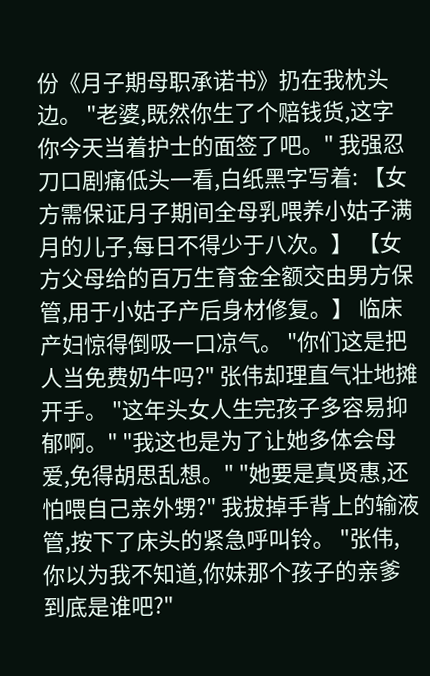份《月子期母职承诺书》扔在我枕头边。 "老婆,既然你生了个赔钱货,这字你今天当着护士的面签了吧。" 我强忍刀口剧痛低头一看,白纸黑字写着: 【女方需保证月子期间全母乳喂养小姑子满月的儿子,每日不得少于八次。】 【女方父母给的百万生育金全额交由男方保管,用于小姑子产后身材修复。】 临床产妇惊得倒吸一口凉气。 "你们这是把人当免费奶牛吗?" 张伟却理直气壮地摊开手。 "这年头女人生完孩子多容易抑郁啊。" "我这也是为了让她多体会母爱,免得胡思乱想。" "她要是真贤惠,还怕喂自己亲外甥?" 我拔掉手背上的输液管,按下了床头的紧急呼叫铃。 "张伟,你以为我不知道,你妹那个孩子的亲爹到底是谁吧?"